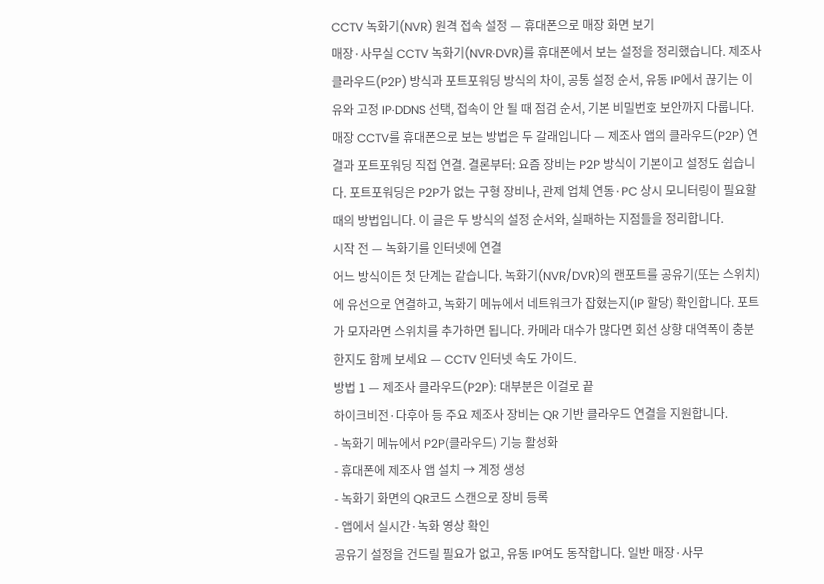CCTV 녹화기(NVR) 원격 접속 설정 — 휴대폰으로 매장 화면 보기
매장·사무실 CCTV 녹화기(NVR·DVR)를 휴대폰에서 보는 설정을 정리했습니다. 제조사 클라우드(P2P) 방식과 포트포워딩 방식의 차이, 공통 설정 순서, 유동 IP에서 끊기는 이유와 고정 IP·DDNS 선택, 접속이 안 될 때 점검 순서, 기본 비밀번호 보안까지 다룹니다.
매장 CCTV를 휴대폰으로 보는 방법은 두 갈래입니다 — 제조사 앱의 클라우드(P2P) 연결과 포트포워딩 직접 연결. 결론부터: 요즘 장비는 P2P 방식이 기본이고 설정도 쉽습니다. 포트포워딩은 P2P가 없는 구형 장비나, 관제 업체 연동·PC 상시 모니터링이 필요할 때의 방법입니다. 이 글은 두 방식의 설정 순서와, 실패하는 지점들을 정리합니다.
시작 전 — 녹화기를 인터넷에 연결
어느 방식이든 첫 단계는 같습니다. 녹화기(NVR/DVR)의 랜포트를 공유기(또는 스위치)에 유선으로 연결하고, 녹화기 메뉴에서 네트워크가 잡혔는지(IP 할당) 확인합니다. 포트가 모자라면 스위치를 추가하면 됩니다. 카메라 대수가 많다면 회선 상향 대역폭이 충분한지도 함께 보세요 — CCTV 인터넷 속도 가이드.
방법 1 — 제조사 클라우드(P2P): 대부분은 이걸로 끝
하이크비전·다후아 등 주요 제조사 장비는 QR 기반 클라우드 연결을 지원합니다.
- 녹화기 메뉴에서 P2P(클라우드) 기능 활성화
- 휴대폰에 제조사 앱 설치 → 계정 생성
- 녹화기 화면의 QR코드 스캔으로 장비 등록
- 앱에서 실시간·녹화 영상 확인
공유기 설정을 건드릴 필요가 없고, 유동 IP여도 동작합니다. 일반 매장·사무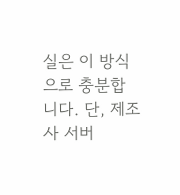실은 이 방식으로 충분합니다. 단, 제조사 서버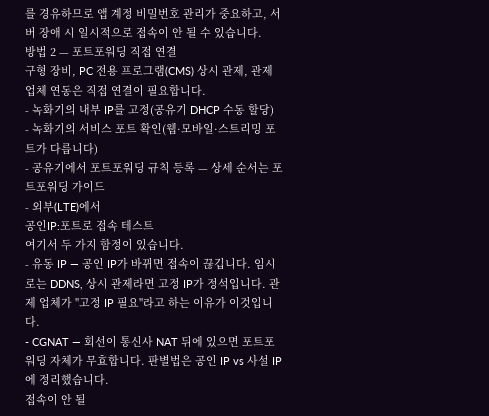를 경유하므로 앱 계정 비밀번호 관리가 중요하고, 서버 장애 시 일시적으로 접속이 안 될 수 있습니다.
방법 2 — 포트포워딩 직접 연결
구형 장비, PC 전용 프로그램(CMS) 상시 관제, 관제 업체 연동은 직접 연결이 필요합니다.
- 녹화기의 내부 IP를 고정(공유기 DHCP 수동 할당)
- 녹화기의 서비스 포트 확인(웹·모바일·스트리밍 포트가 다릅니다)
- 공유기에서 포트포워딩 규칙 등록 — 상세 순서는 포트포워딩 가이드
- 외부(LTE)에서
공인IP:포트로 접속 테스트
여기서 두 가지 함정이 있습니다.
- 유동 IP — 공인 IP가 바뀌면 접속이 끊깁니다. 임시로는 DDNS, 상시 관제라면 고정 IP가 정석입니다. 관제 업체가 "고정 IP 필요"라고 하는 이유가 이것입니다.
- CGNAT — 회선이 통신사 NAT 뒤에 있으면 포트포워딩 자체가 무효합니다. 판별법은 공인 IP vs 사설 IP에 정리했습니다.
접속이 안 될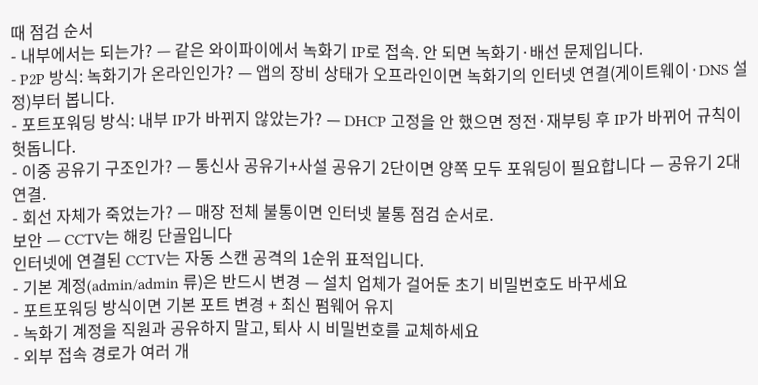때 점검 순서
- 내부에서는 되는가? — 같은 와이파이에서 녹화기 IP로 접속. 안 되면 녹화기·배선 문제입니다.
- P2P 방식: 녹화기가 온라인인가? — 앱의 장비 상태가 오프라인이면 녹화기의 인터넷 연결(게이트웨이·DNS 설정)부터 봅니다.
- 포트포워딩 방식: 내부 IP가 바뀌지 않았는가? — DHCP 고정을 안 했으면 정전·재부팅 후 IP가 바뀌어 규칙이 헛돕니다.
- 이중 공유기 구조인가? — 통신사 공유기+사설 공유기 2단이면 양쪽 모두 포워딩이 필요합니다 — 공유기 2대 연결.
- 회선 자체가 죽었는가? — 매장 전체 불통이면 인터넷 불통 점검 순서로.
보안 — CCTV는 해킹 단골입니다
인터넷에 연결된 CCTV는 자동 스캔 공격의 1순위 표적입니다.
- 기본 계정(admin/admin 류)은 반드시 변경 — 설치 업체가 걸어둔 초기 비밀번호도 바꾸세요
- 포트포워딩 방식이면 기본 포트 변경 + 최신 펌웨어 유지
- 녹화기 계정을 직원과 공유하지 말고, 퇴사 시 비밀번호를 교체하세요
- 외부 접속 경로가 여러 개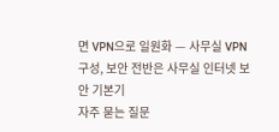면 VPN으로 일원화 — 사무실 VPN 구성, 보안 전반은 사무실 인터넷 보안 기본기
자주 묻는 질문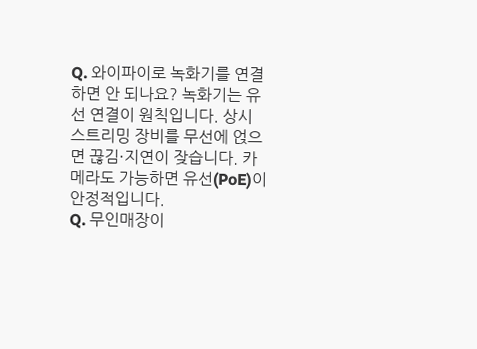Q. 와이파이로 녹화기를 연결하면 안 되나요? 녹화기는 유선 연결이 원칙입니다. 상시 스트리밍 장비를 무선에 얹으면 끊김·지연이 잦습니다. 카메라도 가능하면 유선(PoE)이 안정적입니다.
Q. 무인매장이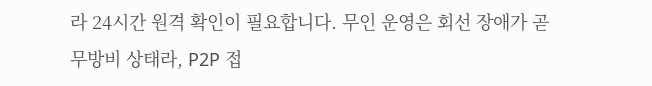라 24시간 원격 확인이 필요합니다. 무인 운영은 회선 장애가 곧 무방비 상태라, P2P 접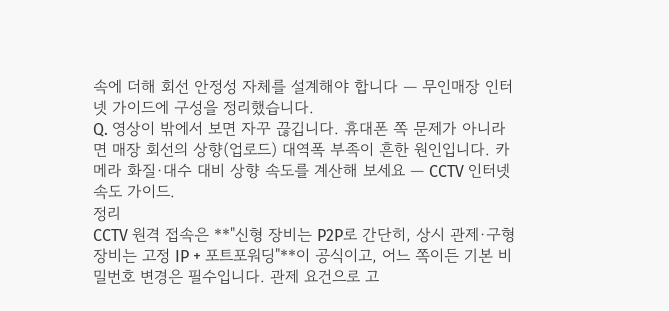속에 더해 회선 안정성 자체를 설계해야 합니다 — 무인매장 인터넷 가이드에 구성을 정리했습니다.
Q. 영상이 밖에서 보면 자꾸 끊깁니다. 휴대폰 쪽 문제가 아니라면 매장 회선의 상향(업로드) 대역폭 부족이 흔한 원인입니다. 카메라 화질·대수 대비 상향 속도를 계산해 보세요 — CCTV 인터넷 속도 가이드.
정리
CCTV 원격 접속은 **"신형 장비는 P2P로 간단히, 상시 관제·구형 장비는 고정 IP + 포트포워딩"**이 공식이고, 어느 쪽이든 기본 비밀번호 변경은 필수입니다. 관제 요건으로 고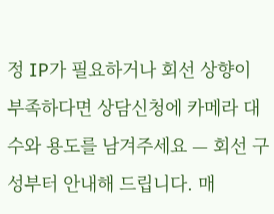정 IP가 필요하거나 회선 상향이 부족하다면 상담신청에 카메라 대수와 용도를 남겨주세요 — 회선 구성부터 안내해 드립니다. 매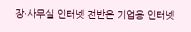장·사무실 인터넷 전반은 기업용 인터넷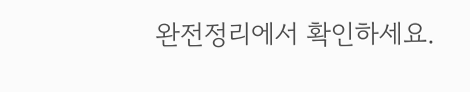완전정리에서 확인하세요.